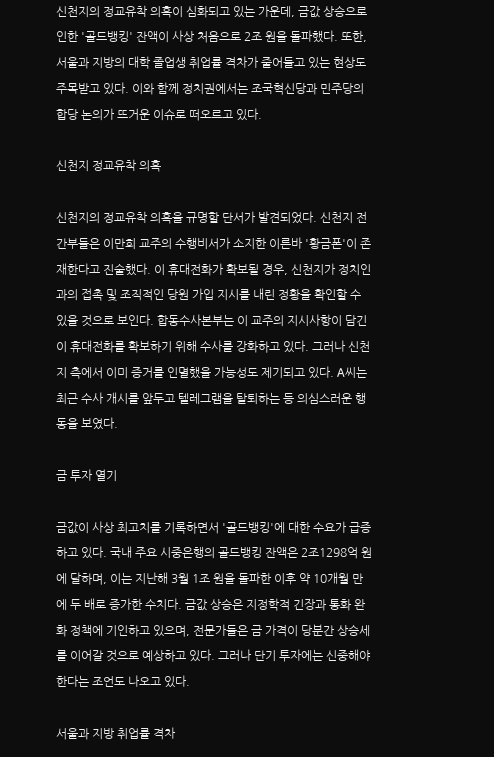신천지의 정교유착 의혹이 심화되고 있는 가운데, 금값 상승으로 인한 '골드뱅킹' 잔액이 사상 처음으로 2조 원을 돌파했다. 또한, 서울과 지방의 대학 졸업생 취업률 격차가 줄어들고 있는 현상도 주목받고 있다. 이와 함께 정치권에서는 조국혁신당과 민주당의 합당 논의가 뜨거운 이슈로 떠오르고 있다.

신천지 정교유착 의혹

신천지의 정교유착 의혹을 규명할 단서가 발견되었다. 신천지 전 간부들은 이만희 교주의 수행비서가 소지한 이른바 '황금폰'이 존재한다고 진술했다. 이 휴대전화가 확보될 경우, 신천지가 정치인과의 접촉 및 조직적인 당원 가입 지시를 내린 정황을 확인할 수 있을 것으로 보인다. 합동수사본부는 이 교주의 지시사항이 담긴 이 휴대전화를 확보하기 위해 수사를 강화하고 있다. 그러나 신천지 측에서 이미 증거를 인멸했을 가능성도 제기되고 있다. A씨는 최근 수사 개시를 앞두고 텔레그램을 탈퇴하는 등 의심스러운 행동을 보였다.

금 투자 열기

금값이 사상 최고치를 기록하면서 '골드뱅킹'에 대한 수요가 급증하고 있다. 국내 주요 시중은행의 골드뱅킹 잔액은 2조1298억 원에 달하며, 이는 지난해 3월 1조 원을 돌파한 이후 약 10개월 만에 두 배로 증가한 수치다. 금값 상승은 지정학적 긴장과 통화 완화 정책에 기인하고 있으며, 전문가들은 금 가격이 당분간 상승세를 이어갈 것으로 예상하고 있다. 그러나 단기 투자에는 신중해야 한다는 조언도 나오고 있다.

서울과 지방 취업률 격차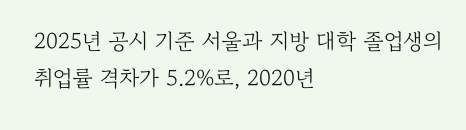2025년 공시 기준 서울과 지방 대학 졸업생의 취업률 격차가 5.2%로, 2020년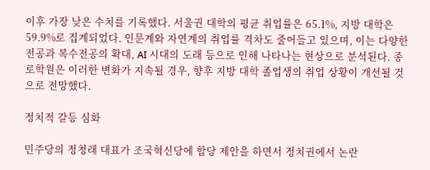이후 가장 낮은 수치를 기록했다. 서울권 대학의 평균 취업률은 65.1%, 지방 대학은 59.9%로 집계되었다. 인문계와 자연계의 취업률 격차도 줄어들고 있으며, 이는 다양한 전공과 복수전공의 확대, AI 시대의 도래 등으로 인해 나타나는 현상으로 분석된다. 종로학원은 이러한 변화가 지속될 경우, 향후 지방 대학 졸업생의 취업 상황이 개선될 것으로 전망했다.

정치적 갈등 심화

민주당의 정청래 대표가 조국혁신당에 합당 제안을 하면서 정치권에서 논란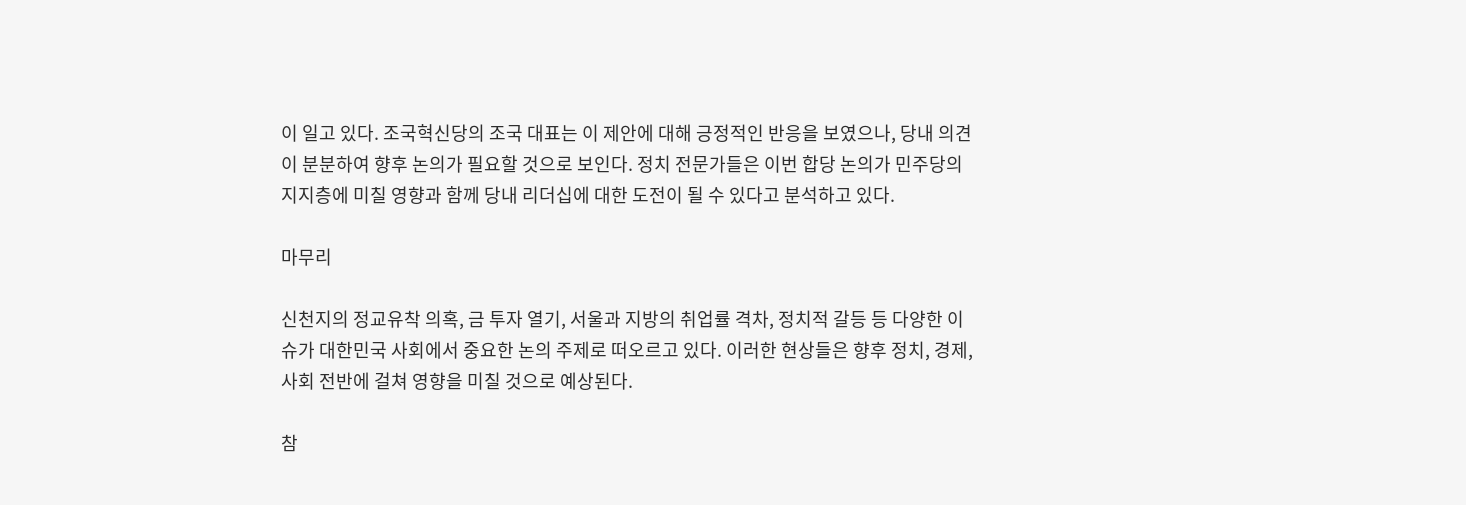이 일고 있다. 조국혁신당의 조국 대표는 이 제안에 대해 긍정적인 반응을 보였으나, 당내 의견이 분분하여 향후 논의가 필요할 것으로 보인다. 정치 전문가들은 이번 합당 논의가 민주당의 지지층에 미칠 영향과 함께 당내 리더십에 대한 도전이 될 수 있다고 분석하고 있다.

마무리

신천지의 정교유착 의혹, 금 투자 열기, 서울과 지방의 취업률 격차, 정치적 갈등 등 다양한 이슈가 대한민국 사회에서 중요한 논의 주제로 떠오르고 있다. 이러한 현상들은 향후 정치, 경제, 사회 전반에 걸쳐 영향을 미칠 것으로 예상된다.

참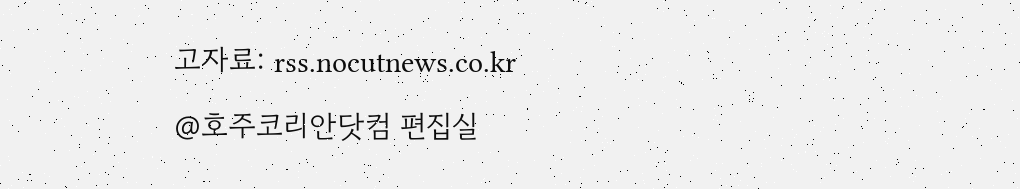고자료: rss.nocutnews.co.kr

@호주코리안닷컴 편집실